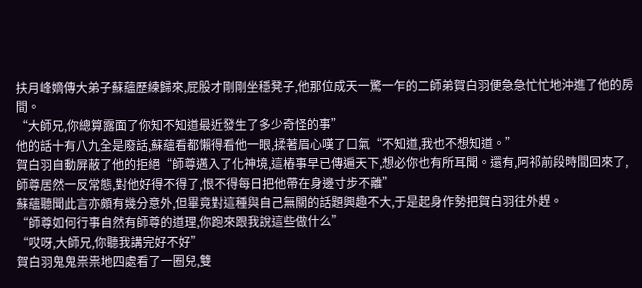扶月峰嫡傳大弟子蘇蘊歷練歸來,屁股才剛剛坐穩凳子,他那位成天一驚一乍的二師弟賀白羽便急急忙忙地沖進了他的房間。
“大師兄,你總算露面了你知不知道最近發生了多少奇怪的事”
他的話十有八九全是廢話,蘇蘊看都懶得看他一眼,揉著眉心嘆了口氣“不知道,我也不想知道。”
賀白羽自動屏蔽了他的拒絕“師尊邁入了化神境,這樁事早已傳遍天下,想必你也有所耳聞。還有,阿祁前段時間回來了,師尊居然一反常態,對他好得不得了,恨不得每日把他帶在身邊寸步不離”
蘇蘊聽聞此言亦頗有幾分意外,但畢竟對這種與自己無關的話題興趣不大,于是起身作勢把賀白羽往外趕。
“師尊如何行事自然有師尊的道理,你跑來跟我說這些做什么”
“哎呀,大師兄,你聽我講完好不好”
賀白羽鬼鬼祟祟地四處看了一圈兒,雙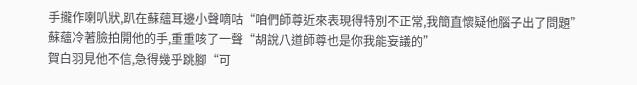手攏作喇叭狀,趴在蘇蘊耳邊小聲嘀咕“咱們師尊近來表現得特別不正常,我簡直懷疑他腦子出了問題”
蘇蘊冷著臉拍開他的手,重重咳了一聲“胡說八道師尊也是你我能妄議的”
賀白羽見他不信,急得幾乎跳腳“可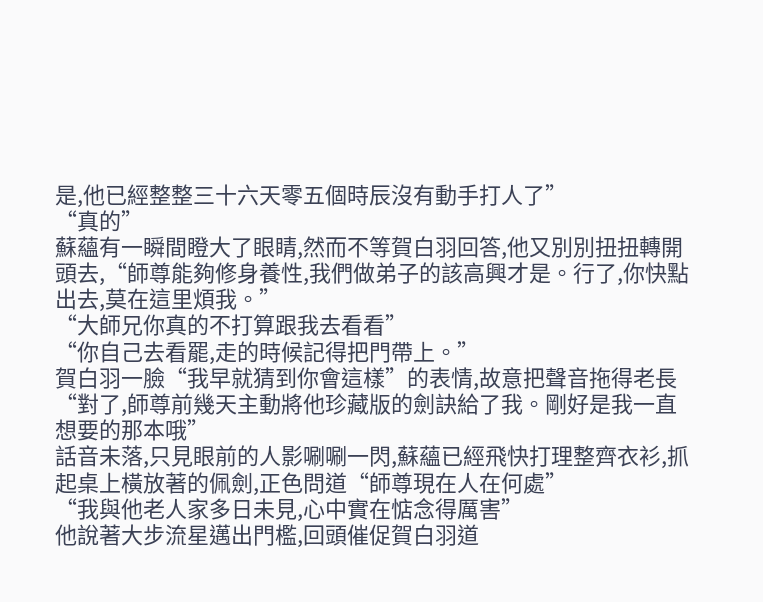是,他已經整整三十六天零五個時辰沒有動手打人了”
“真的”
蘇蘊有一瞬間瞪大了眼睛,然而不等賀白羽回答,他又別別扭扭轉開頭去,“師尊能夠修身養性,我們做弟子的該高興才是。行了,你快點出去,莫在這里煩我。”
“大師兄你真的不打算跟我去看看”
“你自己去看罷,走的時候記得把門帶上。”
賀白羽一臉“我早就猜到你會這樣”的表情,故意把聲音拖得老長“對了,師尊前幾天主動將他珍藏版的劍訣給了我。剛好是我一直想要的那本哦”
話音未落,只見眼前的人影唰唰一閃,蘇蘊已經飛快打理整齊衣衫,抓起桌上橫放著的佩劍,正色問道“師尊現在人在何處”
“我與他老人家多日未見,心中實在惦念得厲害”
他說著大步流星邁出門檻,回頭催促賀白羽道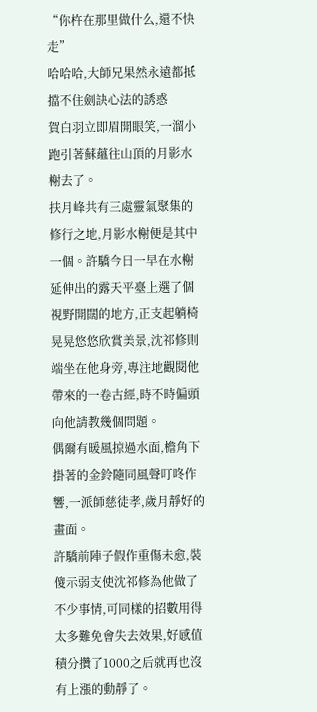“你杵在那里做什么,還不快走”
哈哈哈,大師兄果然永遠都抵擋不住劍訣心法的誘惑
賀白羽立即眉開眼笑,一溜小跑引著蘇蘊往山頂的月影水榭去了。
扶月峰共有三處靈氣聚集的修行之地,月影水榭便是其中一個。許驕今日一早在水榭延伸出的露天平臺上選了個視野開闊的地方,正支起躺椅晃晃悠悠欣賞美景,沈祁修則端坐在他身旁,專注地觀閱他帶來的一卷古經,時不時偏頭向他請教幾個問題。
偶爾有暖風掠過水面,檐角下掛著的金鈴隨同風聲叮咚作響,一派師慈徒孝,歲月靜好的畫面。
許驕前陣子假作重傷未愈,裝傻示弱支使沈祁修為他做了不少事情,可同樣的招數用得太多難免會失去效果,好感值積分攢了1000之后就再也沒有上漲的動靜了。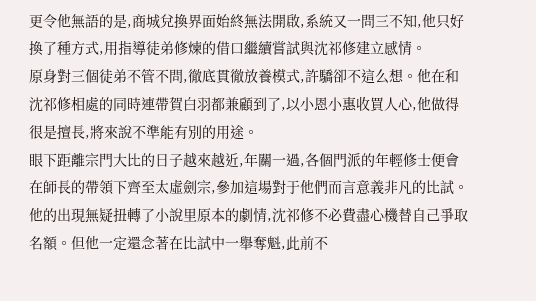更令他無語的是,商城兌換界面始終無法開啟,系統又一問三不知,他只好換了種方式,用指導徒弟修煉的借口繼續嘗試與沈祁修建立感情。
原身對三個徒弟不管不問,徹底貫徹放養模式,許驕卻不這么想。他在和沈祁修相處的同時連帶賀白羽都兼顧到了,以小恩小惠收買人心,他做得很是擅長,將來說不準能有別的用途。
眼下距離宗門大比的日子越來越近,年關一過,各個門派的年輕修士便會在師長的帶領下齊至太虛劍宗,參加這場對于他們而言意義非凡的比試。
他的出現無疑扭轉了小說里原本的劇情,沈祁修不必費盡心機替自己爭取名額。但他一定還念著在比試中一舉奪魁,此前不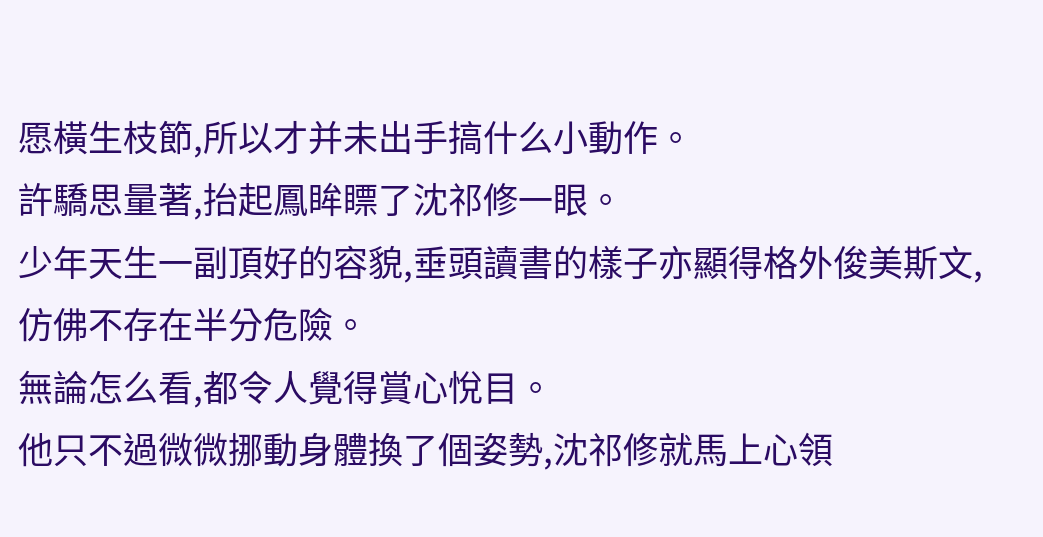愿橫生枝節,所以才并未出手搞什么小動作。
許驕思量著,抬起鳳眸瞟了沈祁修一眼。
少年天生一副頂好的容貌,垂頭讀書的樣子亦顯得格外俊美斯文,仿佛不存在半分危險。
無論怎么看,都令人覺得賞心悅目。
他只不過微微挪動身體換了個姿勢,沈祁修就馬上心領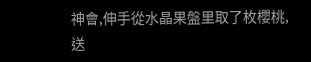神會,伸手從水晶果盤里取了枚櫻桃,送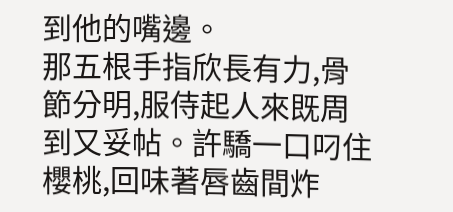到他的嘴邊。
那五根手指欣長有力,骨節分明,服侍起人來既周到又妥帖。許驕一口叼住櫻桃,回味著唇齒間炸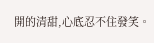開的清甜,心底忍不住發笑。